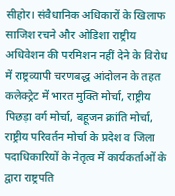सीहोर। संवैधानिक अधिकारों के खिलाफ साजिश रचने और ओडिशा राष्ट्रीय अधिवेशन की परमिशन नहीं देने के विरोध में राष्ट्रव्यापी चरणबद्ध आंदोलन के तहत कलेक्ट्रेट में भारत मुक्ति मोर्चा, राष्ट्रीय पिछड़ा वर्ग मोर्चा, बहूजन क्रांति मोर्चा, राष्ट्रीय परिवर्तन मोर्चा के प्रदेश व जिला पदाधिकारियों के नेतृत्व में कार्यकर्ताओं के द्वारा राष्ट्रपति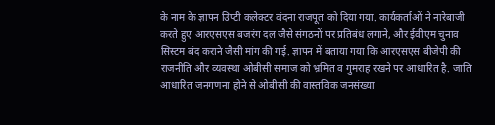के नाम के ज्ञापन उिप्टी कलेक्टर वंदना राजपूत को दिया गया. कार्यकर्ताओं ने नारेबाजी करते हुए आरएसएस बजरंग दल जैसे संगठनों पर प्रतिबंध लगाने, और ईवीएम चुनाव सिस्टम बंद कराने जैसी मांग की गई. ज्ञापन में बताया गया कि आरएसएस बीजेपी की राजनीति और व्यवस्था ओबीसी समाज को भ्रमित व गुमराह रखने पर आधारित है. जाति आधारित जनगणना होने से ओबीसी की वास्तविक जनसंख्या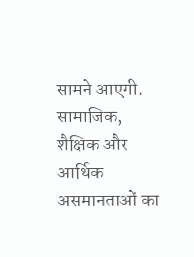सामने आएगी. सामाजिक, शैक्षिक और आर्थिक असमानताओं का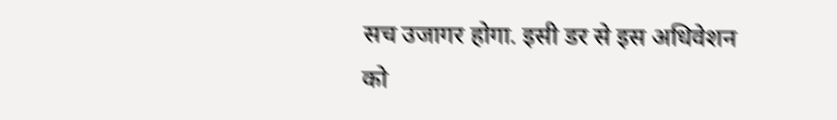सच उजागर होगा. इसी डर से इस अधिवेशन को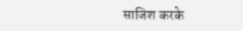साजिश करके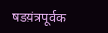षडय़ंत्रपूर्वक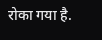रोका गया है.